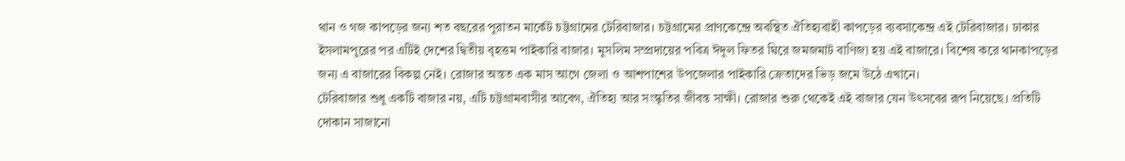থান ও গজ কাপড়ের জন্য শত বছরের পুরাতন মার্কেট চট্টগ্রামের টেরিবাজার। চট্টগ্রামের প্রাণকেন্দ্রে অবস্থিত ঐতিহ্যবাহী কাপড়ের ব্যবসাকেন্দ্র এই টেরিবাজার। ঢাকার ইসলামপুরের পর এটিই দেশের দ্বিতীয় বৃহত্তম পাইকারি বাজার। মুসলিম সম্প্রদায়ের পবিত্র ঈদুল ফিতর ঘিরে জমজমাট বাণিজ্য হয় এই বাজারে। বিশেষ করে থানকাপড়ের জন্য এ বাজারের বিকল্প নেই। রোজার অন্তত এক মাস আগে জেলা ও আশপাশের উপজেলার পাইকারি ক্রেতাদের ভিড় জমে উঠে এখানে।
টেরিবাজার শুধু একটি বাজার নয়, এটি চট্টগ্রামবাসীর আবেগ, ঐতিহ্য আর সংস্কৃতির জীবন্ত সাক্ষী। রোজার শুরু থেকেই এই বাজার যেন উৎসবের রূপ নিয়েছে। প্রতিটি দোকান সাজানো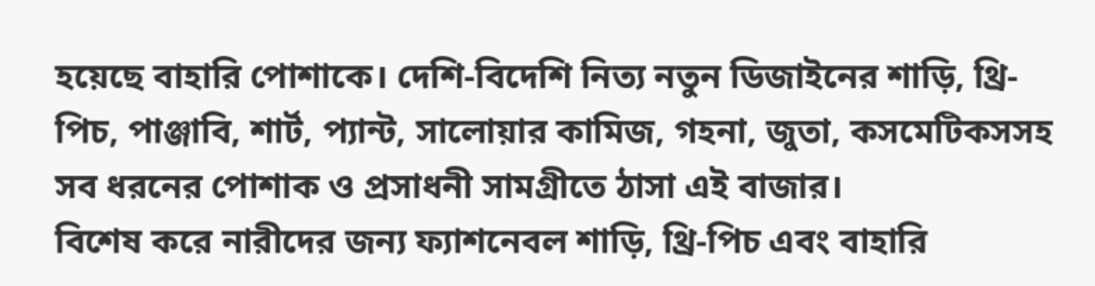হয়েছে বাহারি পোশাকে। দেশি-বিদেশি নিত্য নতুন ডিজাইনের শাড়ি, থ্রি-পিচ, পাঞ্জাবি, শার্ট, প্যান্ট, সালোয়ার কামিজ, গহনা, জুতা, কসমেটিকসসহ সব ধরনের পোশাক ও প্রসাধনী সামগ্রীতে ঠাসা এই বাজার।
বিশেষ করে নারীদের জন্য ফ্যাশনেবল শাড়ি, থ্রি-পিচ এবং বাহারি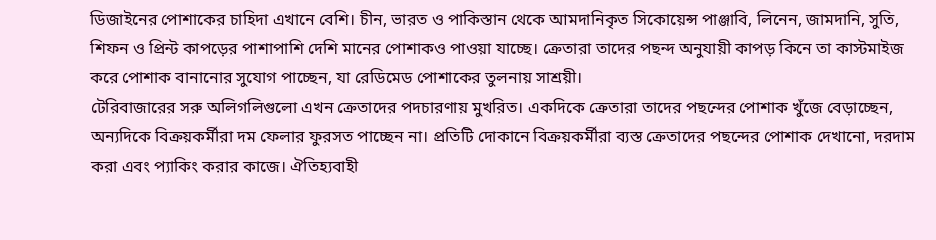ডিজাইনের পোশাকের চাহিদা এখানে বেশি। চীন, ভারত ও পাকিস্তান থেকে আমদানিকৃত সিকোয়েন্স পাঞ্জাবি, লিনেন, জামদানি, সুতি, শিফন ও প্রিন্ট কাপড়ের পাশাপাশি দেশি মানের পোশাকও পাওয়া যাচ্ছে। ক্রেতারা তাদের পছন্দ অনুযায়ী কাপড় কিনে তা কাস্টমাইজ করে পোশাক বানানোর সুযোগ পাচ্ছেন, যা রেডিমেড পোশাকের তুলনায় সাশ্রয়ী।
টেরিবাজারের সরু অলিগলিগুলো এখন ক্রেতাদের পদচারণায় মুখরিত। একদিকে ক্রেতারা তাদের পছন্দের পোশাক খুঁজে বেড়াচ্ছেন, অন্যদিকে বিক্রয়কর্মীরা দম ফেলার ফুরসত পাচ্ছেন না। প্রতিটি দোকানে বিক্রয়কর্মীরা ব্যস্ত ক্রেতাদের পছন্দের পোশাক দেখানো, দরদাম করা এবং প্যাকিং করার কাজে। ঐতিহ্যবাহী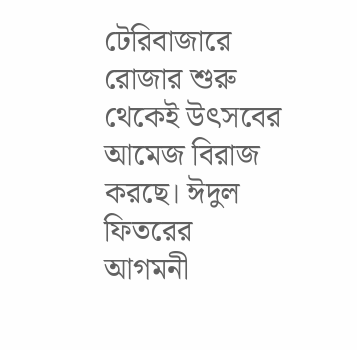টেরিবাজারে রোজার শুরু থেকেই উৎসবের আমেজ বিরাজ করছে। ঈদুল ফিতরের আগমনী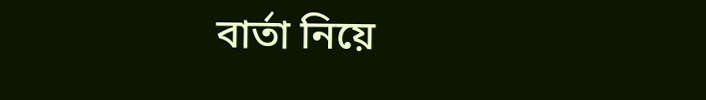বার্তা নিয়ে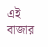এই বাজার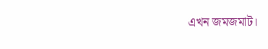এখন জমজমাট।